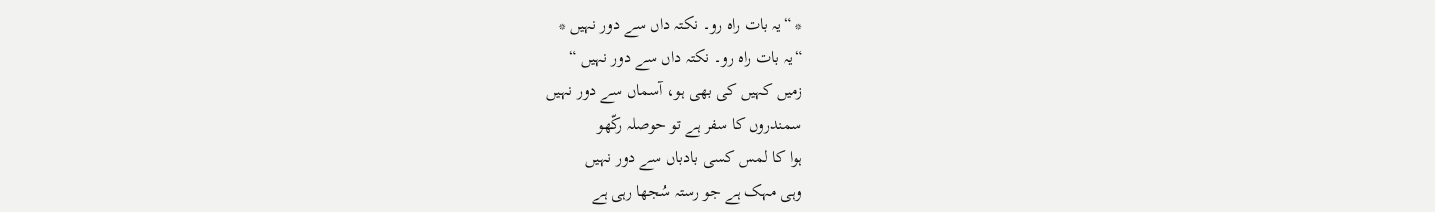* “یہ بات راہ رو۔ نکتہ داں سے دور نہیں *
“یہ بات راہ رو۔ نکتہ داں سے دور نہیں “
زمیں کہیں کی بھی ہو، آسماں سے دور نہیں
سمندروں کا سفر ہے تو حوصلہ رکّھو
ہوا کا لمس کسی بادباں سے دور نہیں
وہی مہک ہے جو رستہ سُجھا رہی ہے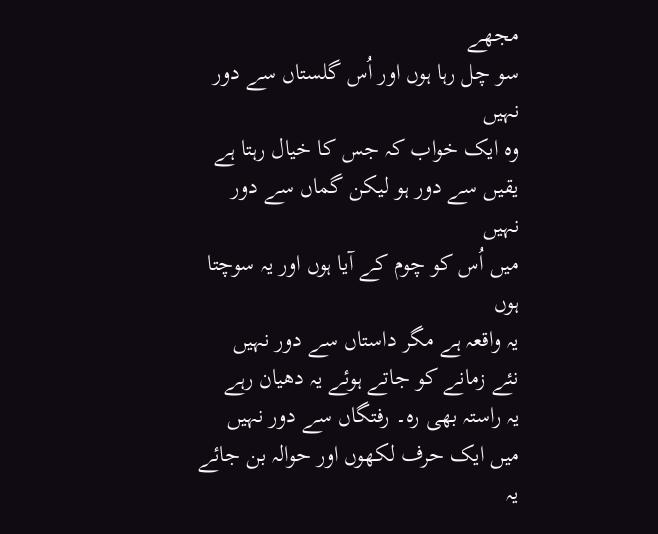مجھے
سو چل رہا ہوں اور اُس گلستاں سے دور نہیں
وہ ایک خواب کہ جس کا خیال رہتا ہے
یقیں سے دور ہو لیکن گماں سے دور نہیں
میں اُس کو چوم کے آیا ہوں اور یہ سوچتا ہوں
یہ واقعہ ہے مگر داستاں سے دور نہیں
نئے زمانے کو جاتے ہوئے یہ دھیان رہے
یہ راستہ بھی رہ۔ رفتگاں سے دور نہیں
میں ایک حرف لکھوں اور حوالہ بن جائے
یہ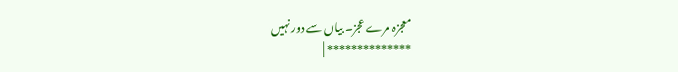معجزہ مرے عجز۔ بیاں سے دور نہیں
************** |